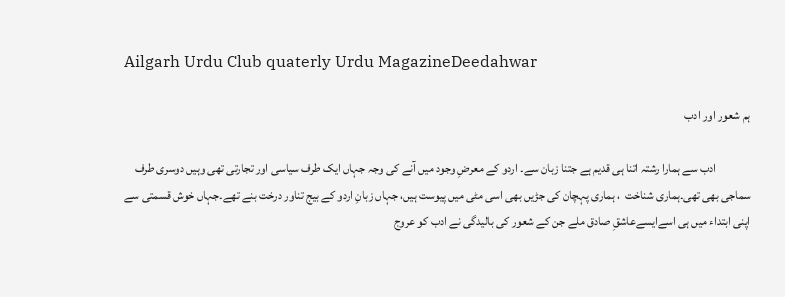Ailgarh Urdu Club quaterly Urdu MagazineDeedahwar

ہم شعور اور ادب

              ادب سے ہمارا رشتہ اتنا ہی قدیم ہے جتنا زبان سے۔ اردو کے معرضِ وجود میں آنے کی وجہ جہاں ایک طرف سیاسی اور تجارتی تھی وہیں دوسری طرف سماجی بھی تھی۔ہماری شناخت  ، ہماری پہچان کی جڑیں بھی اسی مٹی میں پیوست ہیں، جہاں زبانِ اردو کے بیج تناور درخت بنے تھے۔جہاں خوش قسمتی سے اپنی ابتداء میں ہی اسےایسےعاشقِ صادق ملے جن کے شعور کی بالیدگی نے ادب کو عروج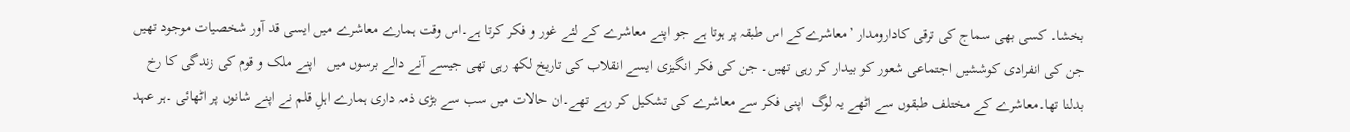بخشا۔ کسی بھی سماج کی ترقی کادارومدار ’معاشرےکے اس طبقہ پر ہوتا ہے جو اپنے معاشرے کے لئے غور و فکر کرتا ہے۔اس وقت ہمارے معاشرے میں ایسی قد آور شخصیات موجود تھیں جن کی انفرادی کوششیں اجتماعی شعور کو بیدار کر رہی تھیں۔ جن کی فکر انگیزی ایسے انقلاب کی تاریخ لکھ رہی تھی جیسے آنے دالے برسوں میں   اپنے ملک و قوم کی زندگی کا رخ بدلنا تھا۔معاشرے کے مختلف طبقوں سے اٹھے یہ لوگ  اپنی فکر سے معاشرے کی تشکیل کر رہے تھے۔ان حالات میں سب سے بڑی ذمہ داری ہمارے اہلِ قلم نے اپنے شانوں پر اٹھائی ۔ہر عہد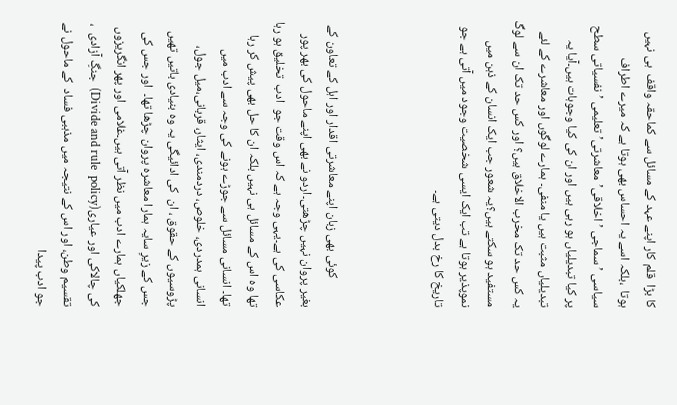کا بڑا  قلم کار اپنے عہد کے مسائل سے کماحقہ واقف  ہی نہیں ہوتا  ،بلکہ اسے یہ احساس بھی ہوتا ہے کہ میرے اطراف  سیاسی ’سماجی ’ اخلاقی’معاشرتی’ تعلیمی ’نفسیاتی سطح پر کیا تبدیلیاں ہو رہی ہیں اور ان کی کیا وجوہات ہیں۔آیا یہ تبدیلیاں مثبت ہیں یا منفی۔ ہمارے لوگوں اور معاشرے کے لئے یہ کس حد تک مخرب الاخلاق ہیں؟ اور کس حد تک ان سے لوگ مستفید ہو سکتے ہیں؟یہ شعور جب ایک انسان کے ذہن میں نموپذیر ہوتا ہے تب ایک ایسی شخصیت وجود میں آتی ہے جو تاریخ کا رخ بدل دیتی ہے۔



          کوئی بھی زبان اپنے معاشرتی اقدار اور اہل کے تعاون کے بغیر پروان نہیں چڑھتی۔اردو نے بھی اپنے ماحول کی بھر پور عکاسی کی ہے۔یہی وجہ ہے کہ اس وقت جو  ادب  تخلیق ہو رہا تھا وہ اس کے مسائل ہی نہیں بلکہ ان کا حل بھی پیش کر رہا تھا۔ انسانی مسائل سے جوڑے ہونے کی وجہ سے ادب میں انسانی ہمدردی، خلوص، دردمندی، ایثار، قربانی،میل جول، پڑوسیوں کے حقوق ، ان  کی ادائیگی یہ وہ بنیادی باتیں تھیں جس کے زیرِ سایہ ہمارا معاشرہ پروان چڑھا تھا۔  اور جس کی جھلکیاں ہمارے ادب میں نظر آتی ہیں۔غلامی اور پھر انگریزوں کی چالاکی اور عیاری(Divide and rule  policy)  جنگِ آزادی  ، تقسیم وطن، اور اس کے نتیجہ میں مذہبی فساد  کے ماحول نے جو ادب پیدا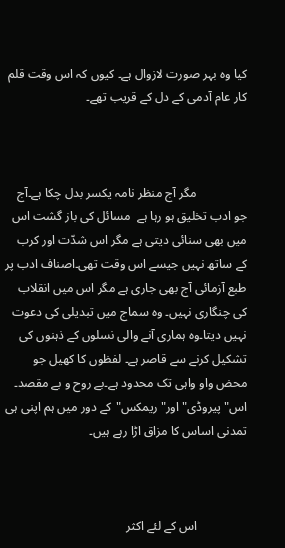کیا وہ بہر صورت لازوال ہے۔ کیوں کہ اس وقت قلم کار عام آدمی کے دل کے قریب تھے۔



                مگر آج منظر نامہ یکسر بدل چکا ہے۔آج جو ادب تخلیق ہو رہا ہے  مسائل کی باز گشت اس میں بھی سنائی دیتی ہے مگر اس شدّت اور کرب کے ساتھ نہیں جیسے اس وقت تھی۔اصناف ادب پر طبع آزمائی آج بھی جاری ہے مگر اس میں انقلاب کی چنگاری نہیں۔ وہ سماج میں تبدیلی کی دعوت نہیں دیتا۔وہ ہماری آنے والی نسلوں کے ذہنوں کی تشکیل کرنے سے قاصر ہے۔ لفظوں کا کھیل جو محض واو واہی تک محدود ہے۔بے روح و بے مقصد۔ اس" پیروڈی" اور" ریمکس"کے دور میں ہم اپنی ہی تمدنی اساس کا مزاق اڑا رہے ہیں۔



                اس کے لئے اکثر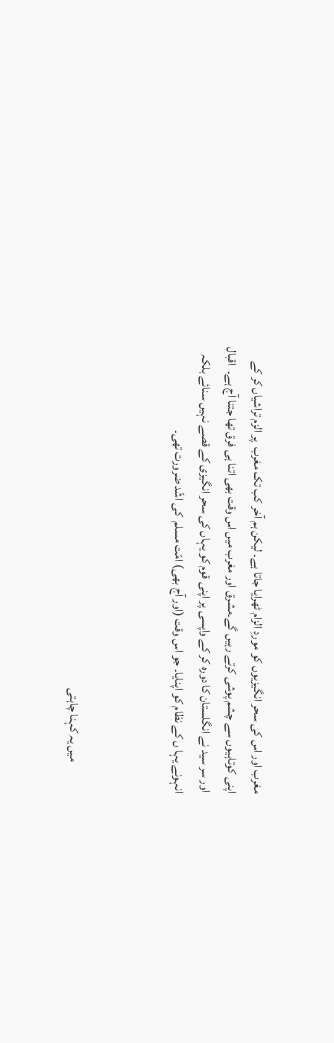مغرب اور اس کی سحر انگیزیوں کو موردِ الزام ٹھرایا جاتا ہے۔ لیکن ہم آخر کب تک مغرب  پر الزم تراشیاں کر کے اپنی کوتاہیوں سے چشم پوشی کرتے رہیں گے۔مشرق اور مغرب میں اس وقت بھی اتنا ہی فرق تھا جتنا آج ہے۔  اقبال اور سر سید نے انگلستان کا دورہ کر کے واپسی پر اپنی قوم کو یہاں کی سحر انگیزی کے قصے نہیں سنائے بلکہ انہونے یہا ں کے نظام کو اپنایا۔ جو اس وقت (اور آج بھی) امّت مسلم  کی اشّد ضرورت تھی۔



             میں یہ کہنا چاہتی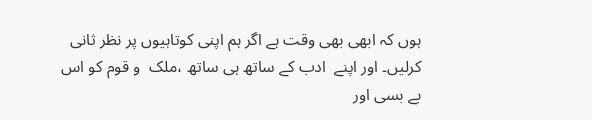ہوں کہ ابھی بھی وقت ہے اگر ہم اپنی کوتاہیوں پر نظر ثانی کرلیں۔ اور اپنے  ادب کے ساتھ ہی ساتھ ،ملک  و قوم کو اس بے بسی اور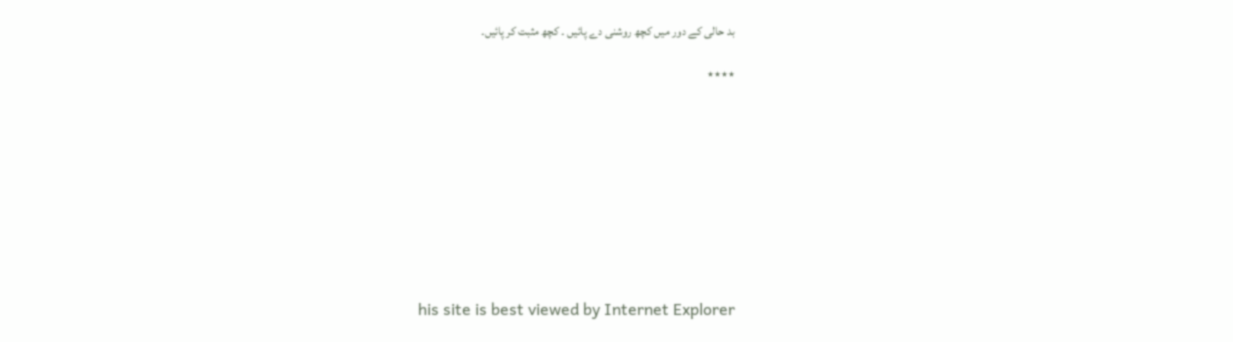بد حالی کے دور میں کچھ روشنی دے پائیں ۔ کچھ مثبت کر پائیں۔

٭٭٭٭










his site is best viewed by Internet Explorer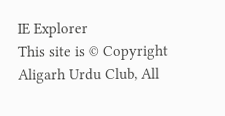IE Explorer
This site is © Copyright Aligarh Urdu Club, All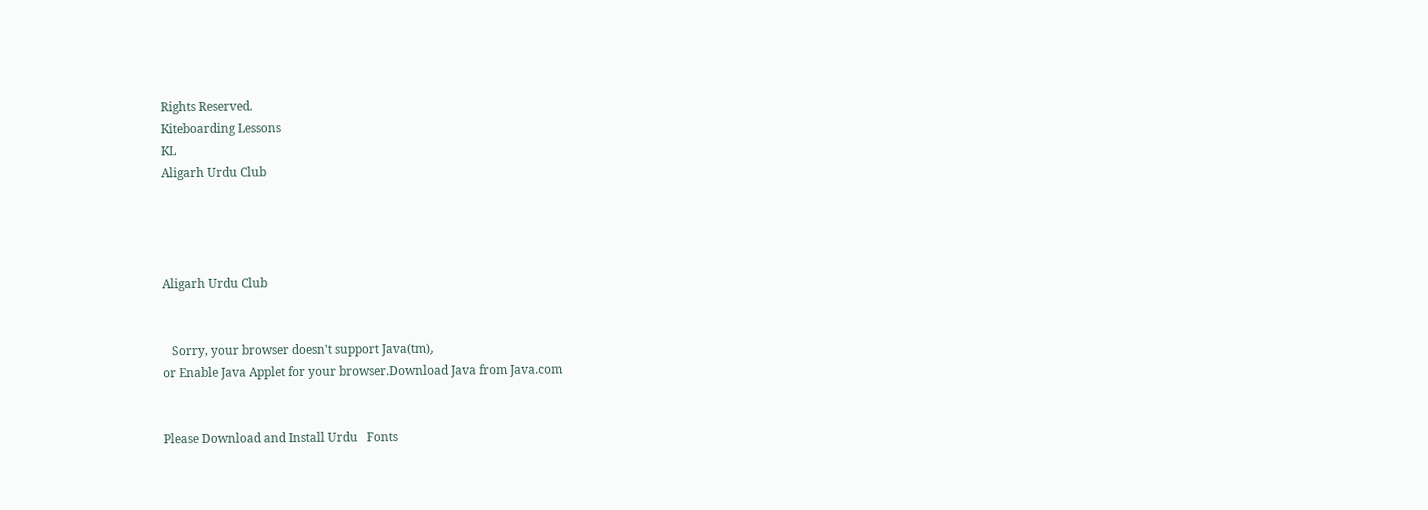Rights Reserved.
Kiteboarding Lessons
KL
Aligarh Urdu Club




Aligarh Urdu Club


   Sorry, your browser doesn't support Java(tm)٫
or Enable Java Applet for your browser.Download Java from Java.com


Please Download and Install Urdu   Fonts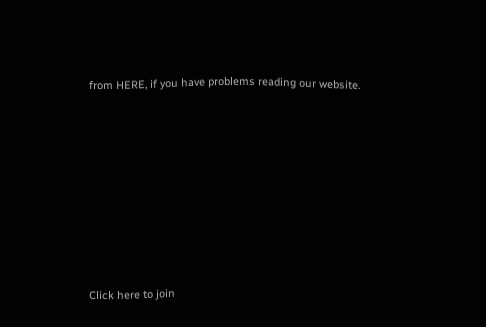from HERE, if you have problems reading our website.














Click here to join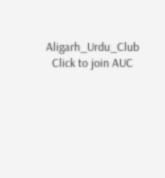Aligarh_Urdu_Club
  Click to join AUC